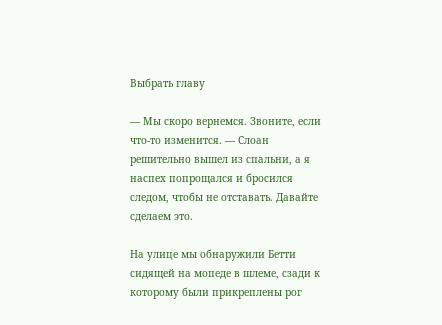Выбрать главу

— Мы скоро вернемся. Звоните, если что-то изменится. — Слоан решительно вышел из спальни, а я наспех попрощался и бросился следом, чтобы не отставать. Давайте сделаем это.

На улице мы обнаружили Бетти сидящей на мопеде в шлеме, сзади к которому были прикреплены рог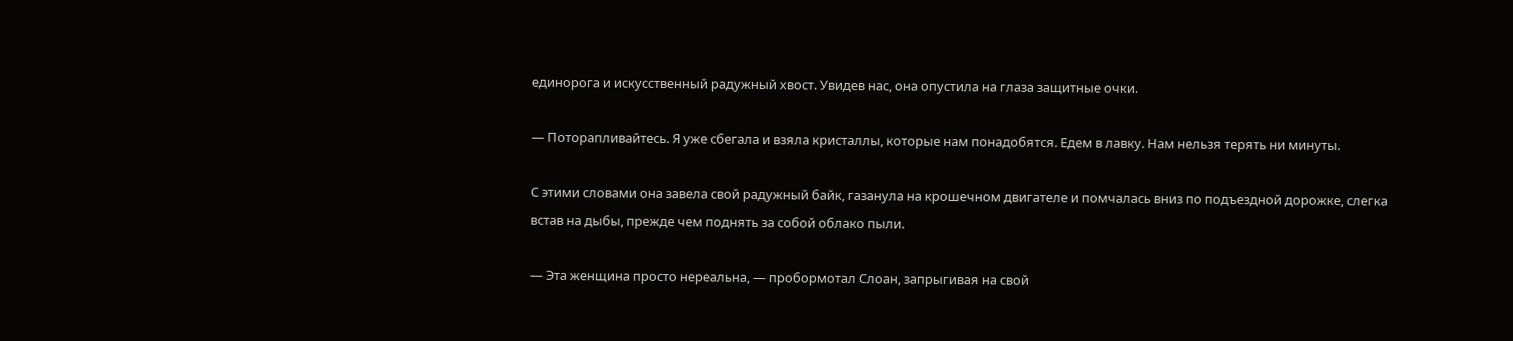единорога и искусственный радужный хвост. Увидев нас, она опустила на глаза защитные очки.

— Поторапливайтесь. Я уже сбегала и взяла кристаллы, которые нам понадобятся. Едем в лавку. Нам нельзя терять ни минуты.

С этими словами она завела свой радужный байк, газанула на крошечном двигателе и помчалась вниз по подъездной дорожке, слегка встав на дыбы, прежде чем поднять за собой облако пыли.

— Эта женщина просто нереальна, — пробормотал Слоан, запрыгивая на свой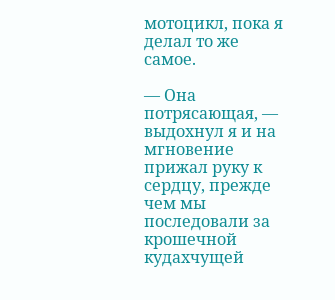мотоцикл, пока я делал то же самое.

— Она потрясающая, — выдохнул я и на мгновение прижал руку к сердцу, прежде чем мы последовали за крошечной кудахчущей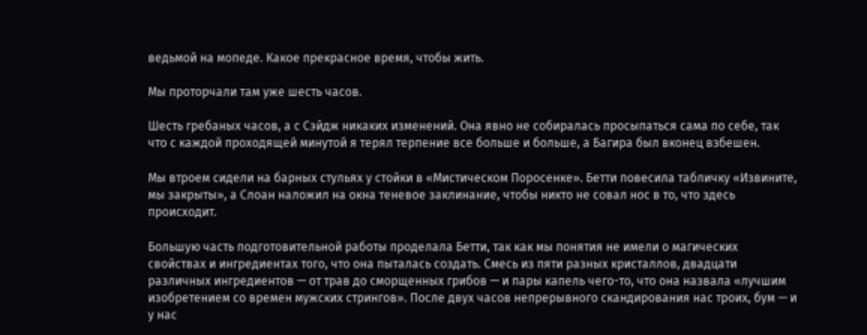ведьмой на мопеде. Какое прекрасное время, чтобы жить.

Мы проторчали там уже шесть часов.

Шесть гребаных часов, а с Сэйдж никаких изменений. Она явно не собиралась просыпаться сама по себе, так что с каждой проходящей минутой я терял терпение все больше и больше, а Багира был вконец взбешен.

Мы втроем сидели на барных стульях у стойки в «Мистическом Поросенке». Бетти повесила табличку «Извините, мы закрыты», а Слоан наложил на окна теневое заклинание, чтобы никто не совал нос в то, что здесь происходит.

Большую часть подготовительной работы проделала Бетти, так как мы понятия не имели о магических свойствах и ингредиентах того, что она пыталась создать. Смесь из пяти разных кристаллов, двадцати различных ингредиентов — от трав до сморщенных грибов — и пары капель чего-то, что она назвала «лучшим изобретением со времен мужских стрингов». После двух часов непрерывного скандирования нас троих, бум — и у нас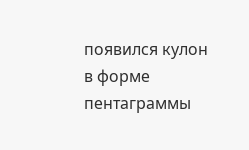появился кулон в форме пентаграммы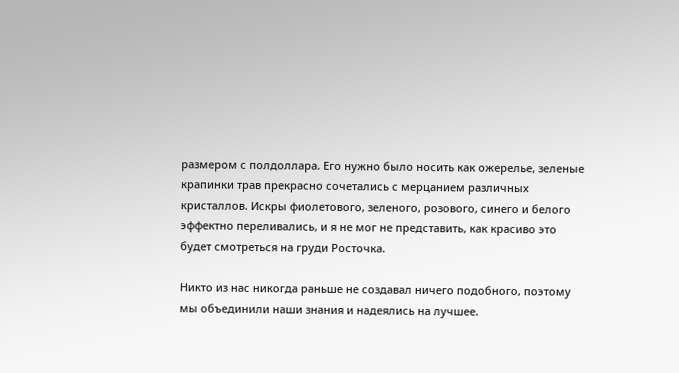размером с полдоллара. Его нужно было носить как ожерелье, зеленые крапинки трав прекрасно сочетались с мерцанием различных кристаллов. Искры фиолетового, зеленого, розового, синего и белого эффектно переливались, и я не мог не представить, как красиво это будет смотреться на груди Росточка.

Никто из нас никогда раньше не создавал ничего подобного, поэтому мы объединили наши знания и надеялись на лучшее.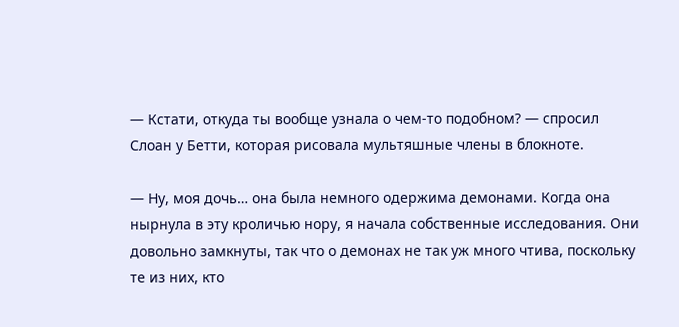— Кстати, откуда ты вообще узнала о чем-то подобном? — спросил Слоан у Бетти, которая рисовала мультяшные члены в блокноте.

— Ну, моя дочь… она была немного одержима демонами. Когда она нырнула в эту кроличью нору, я начала собственные исследования. Они довольно замкнуты, так что о демонах не так уж много чтива, поскольку те из них, кто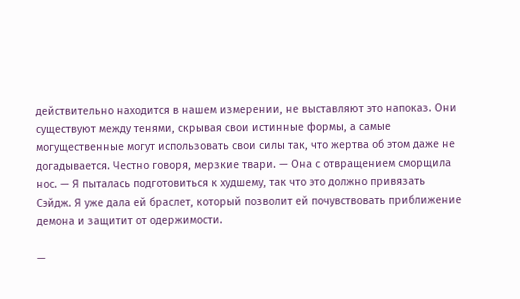действительно находится в нашем измерении, не выставляют это напоказ. Они существуют между тенями, скрывая свои истинные формы, а самые могущественные могут использовать свои силы так, что жертва об этом даже не догадывается. Честно говоря, мерзкие твари. — Она с отвращением сморщила нос. — Я пыталась подготовиться к худшему, так что это должно привязать Сэйдж. Я уже дала ей браслет, который позволит ей почувствовать приближение демона и защитит от одержимости.

—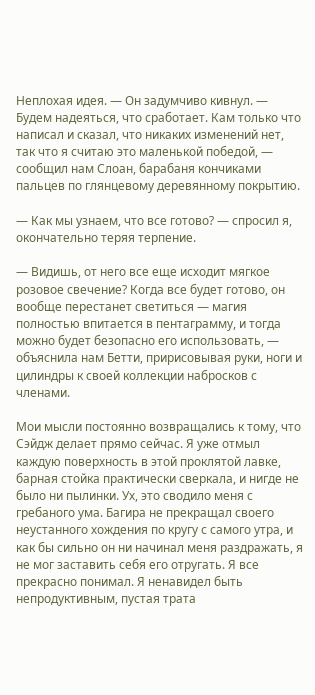Неплохая идея. — Он задумчиво кивнул. — Будем надеяться, что сработает. Кам только что написал и сказал, что никаких изменений нет, так что я считаю это маленькой победой, — сообщил нам Слоан, барабаня кончиками пальцев по глянцевому деревянному покрытию.

— Как мы узнаем, что все готово? — спросил я, окончательно теряя терпение.

— Видишь, от него все еще исходит мягкое розовое свечение? Когда все будет готово, он вообще перестанет светиться — магия полностью впитается в пентаграмму, и тогда можно будет безопасно его использовать, — объяснила нам Бетти, пририсовывая руки, ноги и цилиндры к своей коллекции набросков с членами.

Мои мысли постоянно возвращались к тому, что Сэйдж делает прямо сейчас. Я уже отмыл каждую поверхность в этой проклятой лавке, барная стойка практически сверкала, и нигде не было ни пылинки. Ух, это сводило меня с гребаного ума. Багира не прекращал своего неустанного хождения по кругу с самого утра, и как бы сильно он ни начинал меня раздражать, я не мог заставить себя его отругать. Я все прекрасно понимал. Я ненавидел быть непродуктивным, пустая трата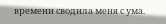времени сводила меня с ума.